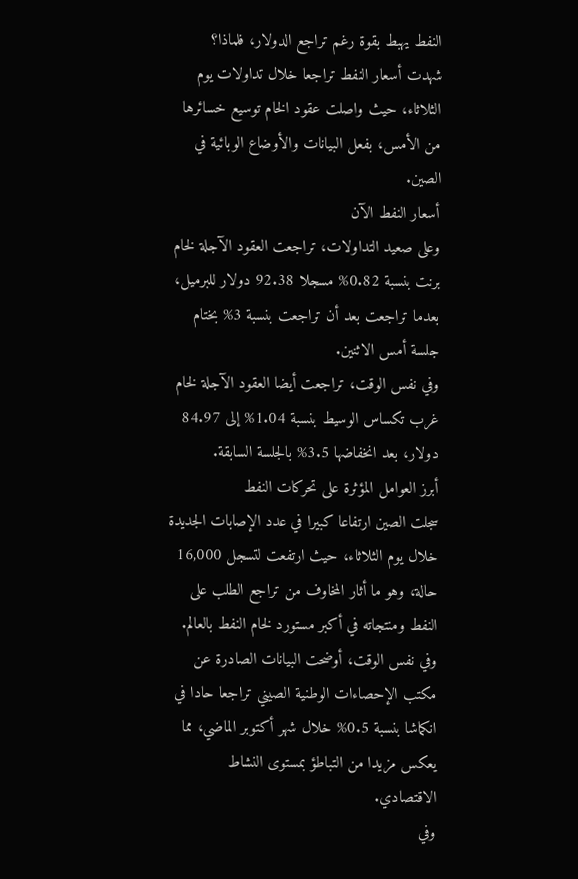النفط يهبط بقوة رغم تراجع الدولار، فلماذا؟
شهدت أسعار النفط تراجعا خلال تداولات يوم الثلاثاء، حيث واصلت عقود الخام توسيع خسائرها من الأمس، بفعل البيانات والأوضاع الوبائية في الصين.
أسعار النفط الآن
وعلى صعيد التداولات، تراجعت العقود الآجلة لخام برنت بنسبة 0.82% مسجلا 92.38 دولار للبرميل، بعدما تراجعت بعد أن تراجعت بنسبة 3% بختام جلسة أمس الاثنين.
وفي نفس الوقت، تراجعت أيضا العقود الآجلة لخام غرب تكساس الوسيط بنسبة 1.04% إلى 84.97 دولار، بعد انخفاضها 3.5% بالجلسة السابقة.
أبرز العوامل المؤثرة على تحركات النفط
سجلت الصين ارتفاعا كبيرا في عدد الإصابات الجديدة خلال يوم الثلاثاء، حيث ارتفعت لتسجل 16,000 حالة، وهو ما أثار المخاوف من تراجع الطلب على النفط ومنتجاته في أكبر مستورد لخام النفط بالعالم.
وفي نفس الوقت، أوضحت البيانات الصادرة عن مكتب الإحصاءات الوطنية الصيني تراجعا حادا في انكماشا بنسبة 0.5% خلال شهر أكتوبر الماضي، مما يعكس مزيدا من التباطؤ بمستوى النشاط الاقتصادي.
وفي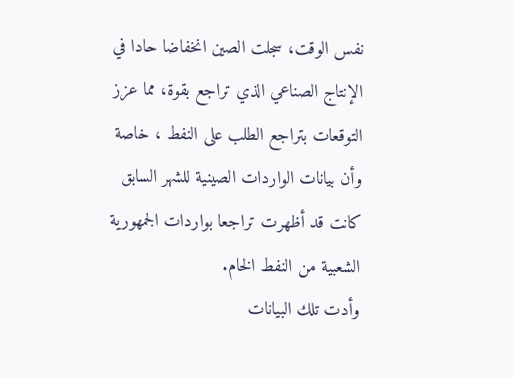نفس الوقت، سجلت الصين انخفاضا حادا في الإنتاج الصناعي الذي تراجع بقوة، مما عزز التوقعات بتراجع الطلب على النفط ، خاصة وأن بيانات الواردات الصينية للشهر السابق كانت قد أظهرت تراجعا بواردات الجمهورية الشعبية من النفط الخام.
وأدت تلك البيانات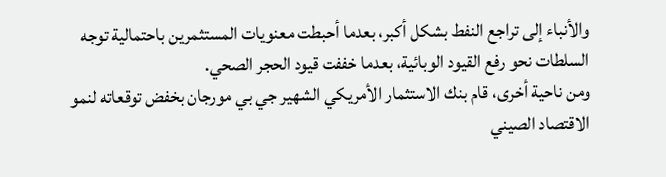والأنباء إلى تراجع النفط بشكل أكبر، بعدما أحبطت معنويات المستثمرين باحتمالية توجه السلطات نحو رفع القيود الوبائية، بعدما خففت قيود الحجر الصحي.
ومن ناحية أخرى، قام بنك الاستثمار الأمريكي الشهير جي بي مورجان بخفض توقعاته لنمو الاقتصاد الصيني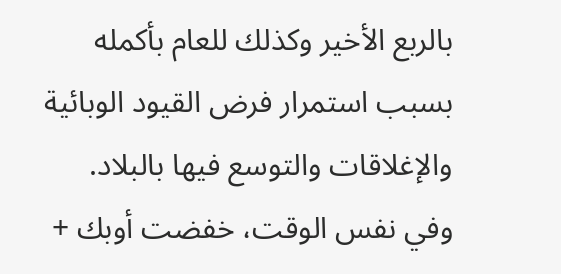بالربع الأخير وكذلك للعام بأكمله بسبب استمرار فرض القيود الوبائية والإغلاقات والتوسع فيها بالبلاد.
وفي نفس الوقت، خفضت أوبك +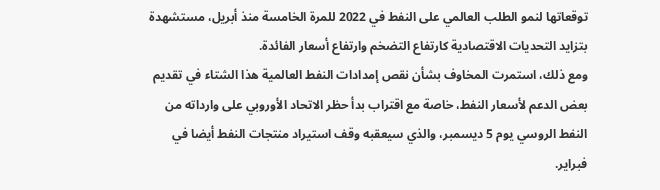توقعاتها لنمو الطلب العالمي على النفط في 2022 للمرة الخامسة منذ أبريل، مستشهدة بتزايد التحديات الاقتصادية كارتفاع التضخم وارتفاع أسعار الفائدة.
ومع ذلك، استمرت المخاوف بشأن نقص إمدادات النفط العالمية هذا الشتاء في تقديم بعض الدعم لأسعار النفط، خاصة مع اقتراب بدأ حظر الاتحاد الأوروبي على وارداته من النفط الروسي يوم 5 ديسمبر، والذي سيعقبه وقف استيراد منتجات النفط أيضا في فبراير.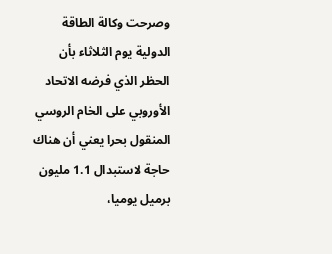وصرحت وكالة الطاقة الدولية يوم الثلاثاء بأن الحظر الذي فرضه الاتحاد الأوروبي على الخام الروسي المنقول بحرا يعني أن هناك حاجة لاستبدال 1.1 مليون برميل يوميا،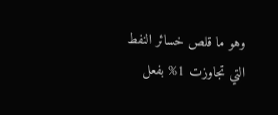وهو ما قلص خسائر النفط التي تجاوزت 1% بفعل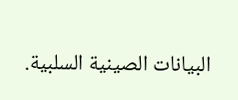البيانات الصينية السلبية.